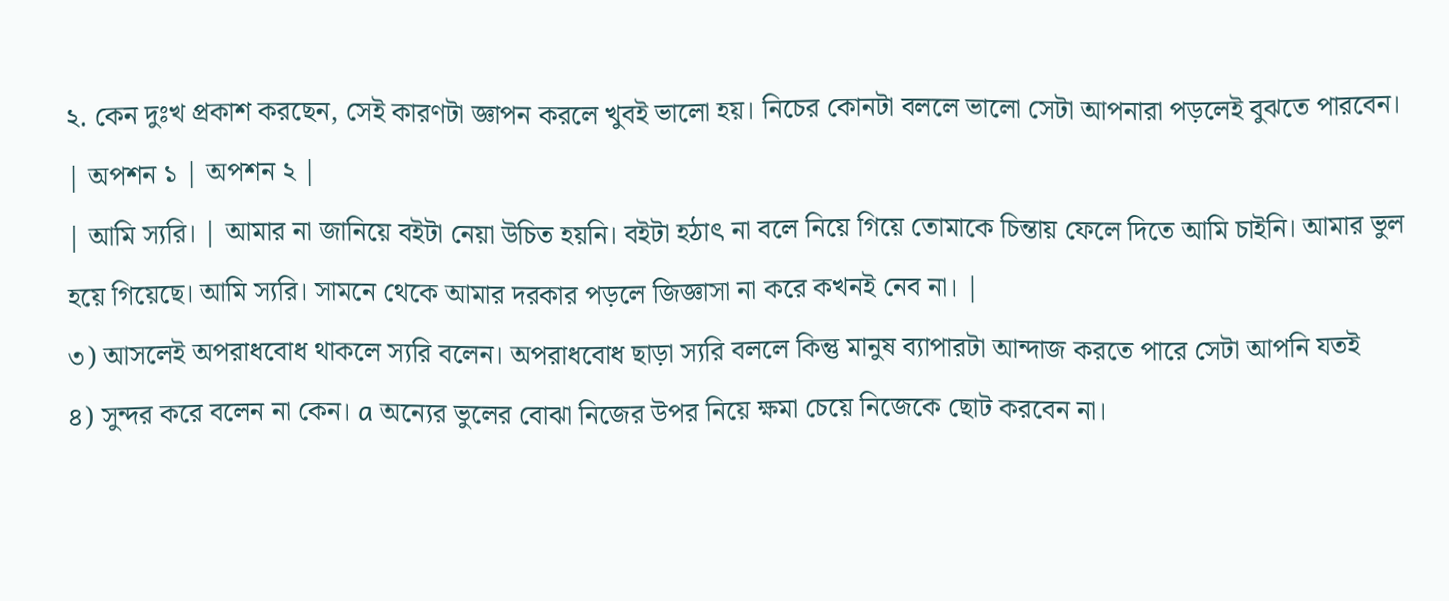২. কেন দুঃখ প্রকাশ করছেন, সেই কারণটা জ্ঞাপন করলে খুবই ভালো হয়। নিচের কোনটা বললে ভালো সেটা আপনারা পড়লেই বুঝতে পারবেন।
| অপশন ১ | অপশন ২ |
| আমি স্যরি। | আমার না জানিয়ে বইটা নেয়া উচিত হয়নি। বইটা হঠাৎ না বলে নিয়ে গিয়ে তোমাকে চিন্তায় ফেলে দিতে আমি চাইনি। আমার ভুল হয়ে গিয়েছে। আমি স্যরি। সামনে থেকে আমার দরকার পড়লে জিজ্ঞাসা না করে কখনই নেব না। |
৩) আসলেই অপরাধবোধ থাকলে স্যরি বলেন। অপরাধবোধ ছাড়া স্যরি বললে কিন্তু মানুষ ব্যাপারটা আন্দাজ করতে পারে সেটা আপনি যতই
৪) সুন্দর করে বলেন না কেন। a অন্যের ভুলের বোঝা নিজের উপর নিয়ে ক্ষমা চেয়ে নিজেকে ছোট করবেন না।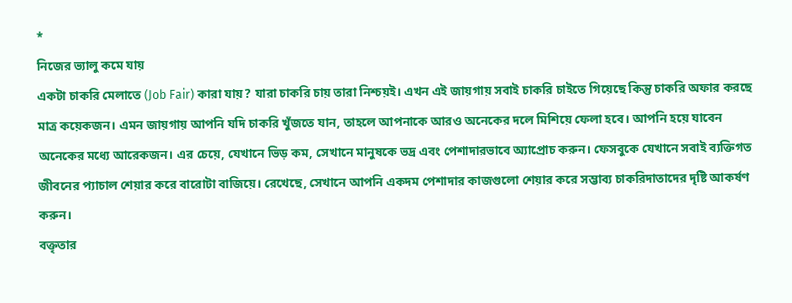*
নিজের ভ্যালু কমে যায়
একটা চাকরি মেলাতে (Job Fair) কারা যায়? যারা চাকরি চায় তারা নিশ্চয়ই। এখন এই জায়গায় সবাই চাকরি চাইতে গিয়েছে কিন্তু চাকরি অফার করছে মাত্র কয়েকজন। এমন জায়গায় আপনি যদি চাকরি খুঁজতে যান, তাহলে আপনাকে আরও অনেকের দলে মিশিয়ে ফেলা হবে। আপনি হয়ে যাবেন অনেকের মধ্যে আরেকজন। এর চেয়ে, যেখানে ভিড় কম, সেখানে মানুষকে ভদ্র এবং পেশাদারভাবে অ্যাপ্রোচ করুন। ফেসবুকে যেখানে সবাই ব্যক্তিগত জীবনের প্যাচাল শেয়ার করে বারোটা বাজিয়ে। রেখেছে, সেখানে আপনি একদম পেশাদার কাজগুলো শেয়ার করে সম্ভাব্য চাকরিদাতাদের দৃষ্টি আকর্ষণ করুন।
বক্তৃতার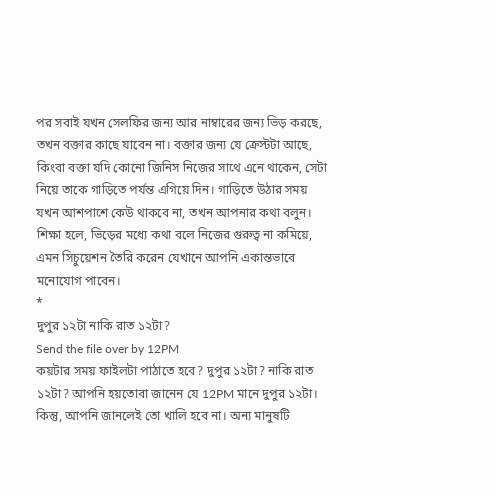পর সবাই যখন সেলফির জন্য আর নাম্বারের জন্য ভিড় করছে, তখন বক্তার কাছে যাবেন না। বক্তার জন্য যে ক্রেস্টটা আছে, কিংবা বক্তা যদি কোনো জিনিস নিজের সাথে এনে থাকেন, সেটা নিয়ে তাকে গাড়িতে পর্যন্ত এগিয়ে দিন। গাড়িতে উঠার সময় যখন আশপাশে কেউ থাকবে না, তখন আপনার কথা বলুন।
শিক্ষা হলে, ভিড়ের মধ্যে কথা বলে নিজের গুরুত্ব না কমিয়ে, এমন সিচুয়েশন তৈরি করেন যেখানে আপনি একান্তভাবে মনোযোগ পাবেন।
*
দুপুর ১২টা নাকি রাত ১২টা?
Send the file over by 12PM
কয়টার সময় ফাইলটা পাঠাতে হবে? দুপুর ১২টা? নাকি রাত ১২টা? আপনি হয়তোবা জানেন যে 12PM মানে দুপুর ১২টা। কিন্তু, আপনি জানলেই তো খালি হবে না। অন্য মানুষটি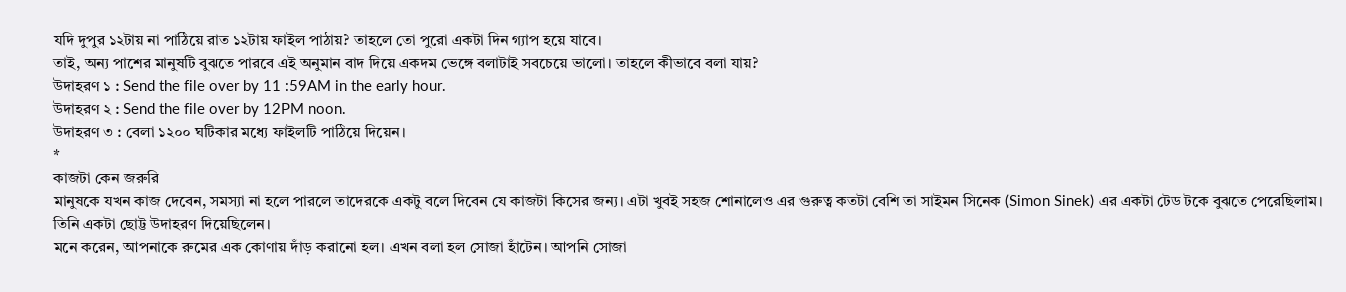যদি দুপুর ১২টায় না পাঠিয়ে রাত ১২টায় ফাইল পাঠায়? তাহলে তো পুরো একটা দিন গ্যাপ হয়ে যাবে।
তাই, অন্য পাশের মানুষটি বুঝতে পারবে এই অনুমান বাদ দিয়ে একদম ভেঙ্গে বলাটাই সবচেয়ে ভালো। তাহলে কীভাবে বলা যায়?
উদাহরণ ১ : Send the file over by 11 :59AM in the early hour.
উদাহরণ ২ : Send the file over by 12PM noon.
উদাহরণ ৩ : বেলা ১২০০ ঘটিকার মধ্যে ফাইলটি পাঠিয়ে দিয়েন।
*
কাজটা কেন জরুরি
মানুষকে যখন কাজ দেবেন, সমস্যা না হলে পারলে তাদেরকে একটু বলে দিবেন যে কাজটা কিসের জন্য। এটা খুবই সহজ শোনালেও এর গুরুত্ব কতটা বেশি তা সাইমন সিনেক (Simon Sinek) এর একটা টেড টকে বুঝতে পেরেছিলাম। তিনি একটা ছোট্ট উদাহরণ দিয়েছিলেন।
মনে করেন, আপনাকে রুমের এক কোণায় দাঁড় করানো হল। এখন বলা হল সোজা হাঁটেন। আপনি সোজা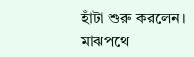হাঁটা শুরু করলেন। মাঝপথে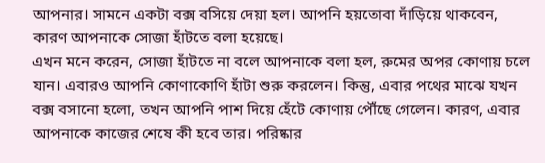আপনার। সামনে একটা বক্স বসিয়ে দেয়া হল। আপনি হয়তোবা দাঁড়িয়ে থাকবেন, কারণ আপনাকে সোজা হাঁটতে বলা হয়েছে।
এখন মনে করেন, সোজা হাঁটতে না বলে আপনাকে বলা হল, রুমের অপর কোণায় চলে যান। এবারও আপনি কোণাকোণি হাঁটা শুরু করলেন। কিন্তু, এবার পথের মাঝে যখন বক্স বসানো হলো, তখন আপনি পাশ দিয়ে হেঁটে কোণায় পৌঁছে গেলেন। কারণ, এবার আপনাকে কাজের শেষে কী হবে তার। পরিষ্কার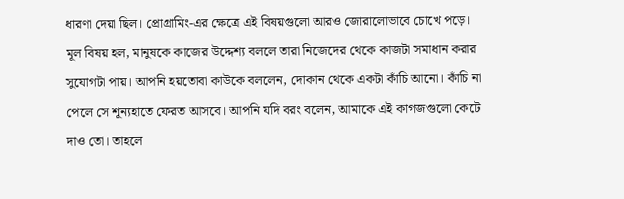ধারণা দেয়া ছিল। প্রোগ্রামিং-এর ক্ষেত্রে এই বিষয়গুলো আরও জোরালোভাবে চোখে পড়ে।
মূল বিষয় হল, মানুষকে কাজের উদ্দেশ্য বললে তারা নিজেদের থেকে কাজটা সমাধান করার সুযোগটা পায়। আপনি হয়তোবা কাউকে বললেন, দোকান থেকে একটা কাঁচি আনো। কাঁচি না পেলে সে শূন্যহাতে ফেরত আসবে। আপনি যদি বরং বলেন, আমাকে এই কাগজগুলো কেটে দাও তো। তাহলে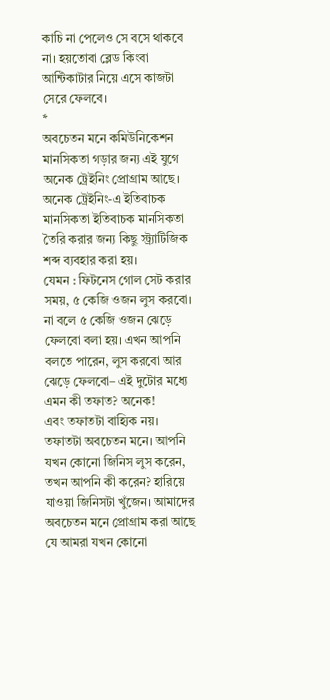কাচি না পেলেও সে বসে থাকবে না। হয়তোবা ব্লেড কিংবা আন্টিকাটার নিয়ে এসে কাজটা সেরে ফেলবে।
*
অবচেতন মনে কমিউনিকেশন
মানসিকতা গড়ার জন্য এই যুগে অনেক ট্রেইনিং প্রোগ্রাম আছে। অনেক ট্রেইনিং-এ ইতিবাচক মানসিকতা ইতিবাচক মানসিকতা তৈরি করার জন্য কিছু স্ট্র্যাটিজিক শব্দ ব্যবহার করা হয়।
যেমন : ফিটনেস গোল সেট করার সময়, ৫ কেজি ওজন লুস করবো। না বলে ৫ কেজি ওজন ঝেড়ে ফেলবো বলা হয়। এখন আপনি বলতে পারেন, লুস করবো আর ঝেড়ে ফেলবো– এই দুটোর মধ্যে এমন কী তফাত? অনেক!
এবং তফাতটা বাহ্যিক নয়। তফাতটা অবচেতন মনে। আপনি যখন কোনো জিনিস লুস করেন, তখন আপনি কী করেন? হারিয়ে যাওয়া জিনিসটা খুঁজেন। আমাদের অবচেতন মনে প্রোগ্রাম করা আছে যে আমরা যখন কোনো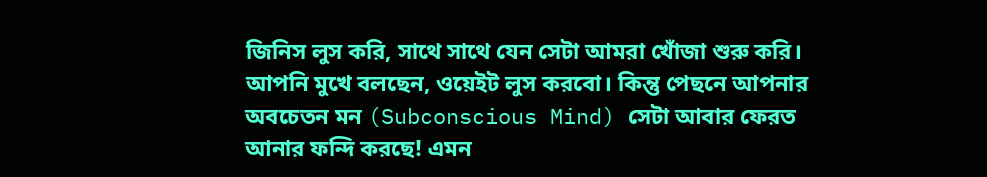জিনিস লুস করি, সাথে সাথে যেন সেটা আমরা খোঁজা শুরু করি। আপনি মুখে বলছেন, ওয়েইট লুস করবো। কিন্তু পেছনে আপনার অবচেতন মন (Subconscious Mind) সেটা আবার ফেরত আনার ফন্দি করছে! এমন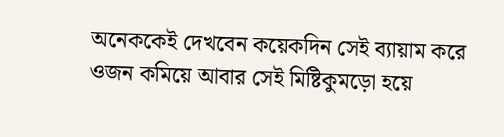অনেককেই দেখবেন কয়েকদিন সেই ব্যায়াম করে ওজন কমিয়ে আবার সেই মিষ্টিকুমড়ো হয়ে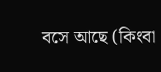বসে আছে (কিংবা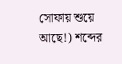সোফায় শুয়ে আছে!) শব্দের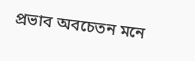প্রভাব অবচেতন মনে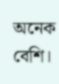অনেক বেশি।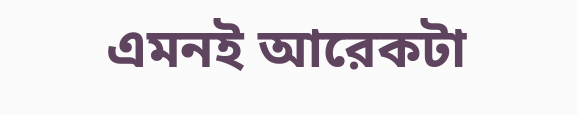এমনই আরেকটা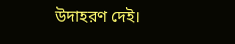উদাহরণ দেই।